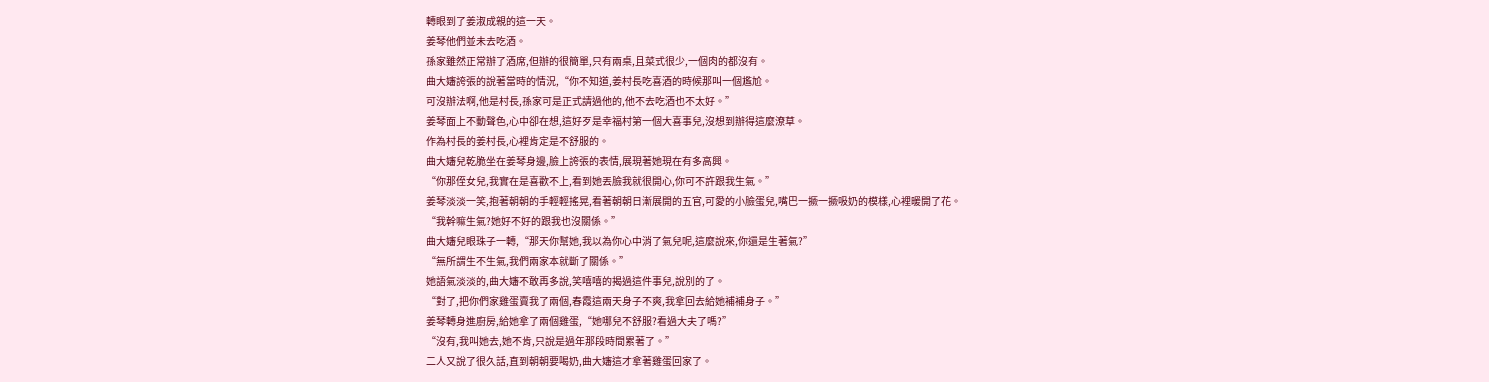轉眼到了姜淑成親的這一天。
姜琴他們並未去吃酒。
孫家雖然正常辦了酒席,但辦的很簡單,只有兩桌,且菜式很少,一個肉的都沒有。
曲大嬸誇張的說著當時的情況,“你不知道,姜村長吃喜酒的時候那叫一個尷尬。
可沒辦法啊,他是村長,孫家可是正式請過他的,他不去吃酒也不太好。”
姜琴面上不動聲色,心中卻在想,這好歹是幸福村第一個大喜事兒,沒想到辦得這麼潦草。
作為村長的姜村長,心裡肯定是不舒服的。
曲大嬸兒乾脆坐在姜琴身邊,臉上誇張的表情,展現著她現在有多高興。
“你那侄女兒,我實在是喜歡不上,看到她丟臉我就很開心,你可不許跟我生氣。”
姜琴淡淡一笑,抱著朝朝的手輕輕搖晃,看著朝朝日漸展開的五官,可愛的小臉蛋兒,嘴巴一撅一撅吸奶的模樣,心裡暖開了花。
“我幹嘛生氣?她好不好的跟我也沒關係。”
曲大嬸兒眼珠子一轉,“那天你幫她,我以為你心中消了氣兒呢,這麼說來,你還是生著氣?”
“無所謂生不生氣,我們兩家本就斷了關係。”
她語氣淡淡的,曲大嬸不敢再多說,笑嘻嘻的揭過這件事兒,說別的了。
“對了,把你們家雞蛋賣我了兩個,春霞這兩天身子不爽,我拿回去給她補補身子。”
姜琴轉身進廚房,給她拿了兩個雞蛋,“她哪兒不舒服?看過大夫了嗎?”
“沒有,我叫她去,她不肯,只說是過年那段時間累著了。”
二人又說了很久話,直到朝朝要喝奶,曲大嬸這才拿著雞蛋回家了。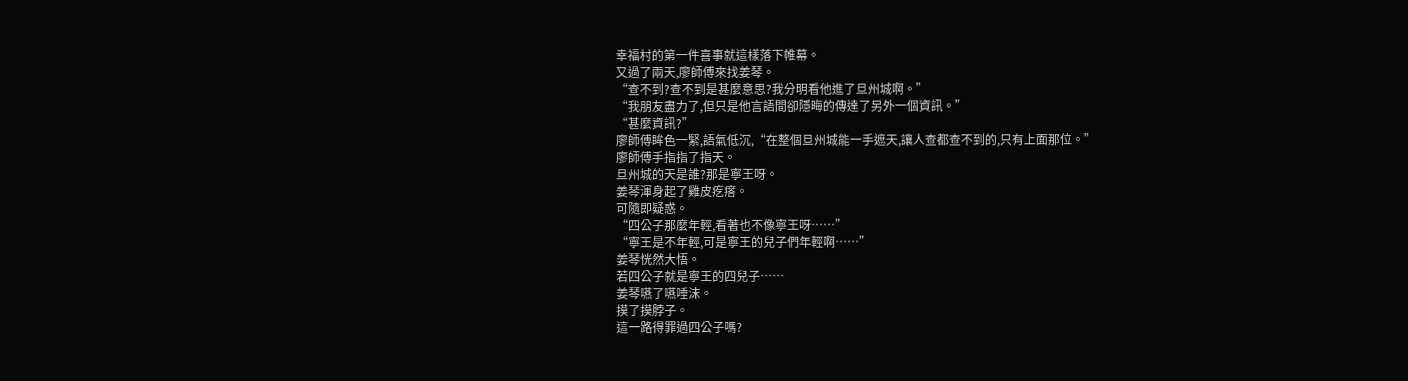幸福村的第一件喜事就這樣落下帷幕。
又過了兩天,廖師傅來找姜琴。
“查不到?查不到是甚麼意思?我分明看他進了旦州城啊。”
“我朋友盡力了,但只是他言語間卻隱晦的傳達了另外一個資訊。”
“甚麼資訊?”
廖師傅眸色一緊,語氣低沉,“在整個旦州城能一手遮天,讓人查都查不到的,只有上面那位。”
廖師傅手指指了指天。
旦州城的天是誰?那是寧王呀。
姜琴渾身起了雞皮疙瘩。
可隨即疑惑。
“四公子那麼年輕,看著也不像寧王呀……”
“寧王是不年輕,可是寧王的兒子們年輕啊……”
姜琴恍然大悟。
若四公子就是寧王的四兒子……
姜琴嚥了嚥唾沫。
摸了摸脖子。
這一路得罪過四公子嗎?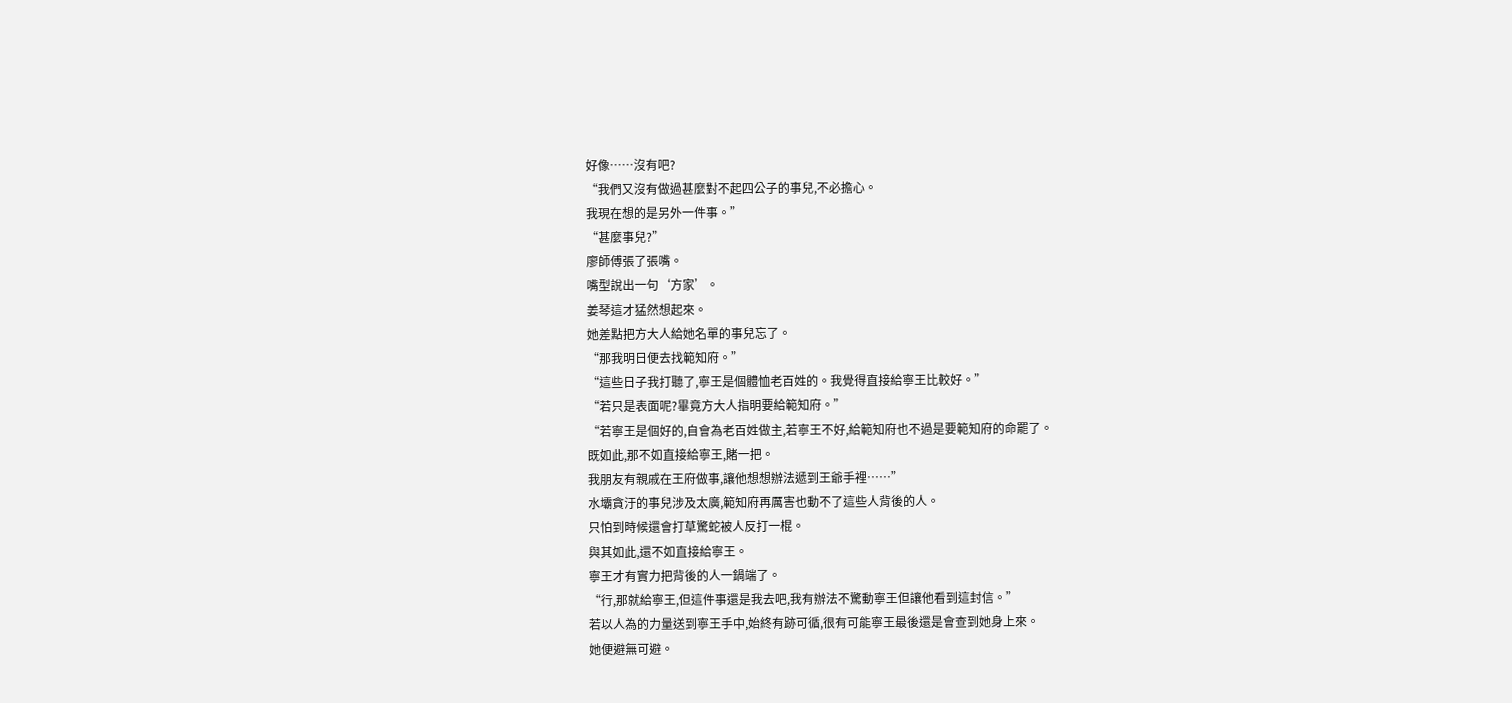好像……沒有吧?
“我們又沒有做過甚麼對不起四公子的事兒,不必擔心。
我現在想的是另外一件事。”
“甚麼事兒?”
廖師傅張了張嘴。
嘴型說出一句‘方家’。
姜琴這才猛然想起來。
她差點把方大人給她名單的事兒忘了。
“那我明日便去找範知府。”
“這些日子我打聽了,寧王是個體恤老百姓的。我覺得直接給寧王比較好。”
“若只是表面呢?畢竟方大人指明要給範知府。”
“若寧王是個好的,自會為老百姓做主,若寧王不好,給範知府也不過是要範知府的命罷了。
既如此,那不如直接給寧王,賭一把。
我朋友有親戚在王府做事,讓他想想辦法遞到王爺手裡……”
水壩貪汙的事兒涉及太廣,範知府再厲害也動不了這些人背後的人。
只怕到時候還會打草驚蛇被人反打一棍。
與其如此,還不如直接給寧王。
寧王才有實力把背後的人一鍋端了。
“行,那就給寧王,但這件事還是我去吧,我有辦法不驚動寧王但讓他看到這封信。”
若以人為的力量送到寧王手中,始終有跡可循,很有可能寧王最後還是會查到她身上來。
她便避無可避。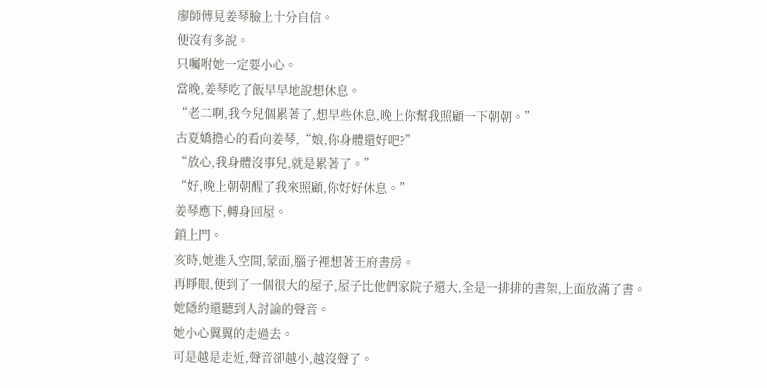廖師傅見姜琴臉上十分自信。
便沒有多說。
只囑咐她一定要小心。
當晚,姜琴吃了飯早早地說想休息。
“老二啊,我今兒個累著了,想早些休息,晚上你幫我照顧一下朝朝。”
古夏嬌擔心的看向姜琴,“娘,你身體還好吧?”
“放心,我身體沒事兒,就是累著了。”
“好,晚上朝朝醒了我來照顧,你好好休息。”
姜琴應下,轉身回屋。
鎖上門。
亥時,她進入空間,蒙面,腦子裡想著王府書房。
再睜眼,便到了一個很大的屋子,屋子比他們家院子還大,全是一排排的書架,上面放滿了書。
她隱約還聽到人討論的聲音。
她小心翼翼的走過去。
可是越是走近,聲音卻越小,越沒聲了。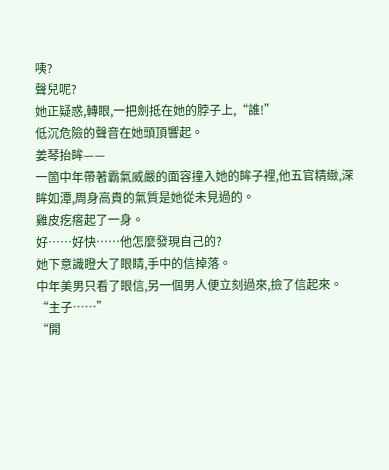咦?
聲兒呢?
她正疑惑,轉眼,一把劍抵在她的脖子上,“誰!”
低沉危險的聲音在她頭頂響起。
姜琴抬眸——
一箇中年帶著霸氣威嚴的面容撞入她的眸子裡,他五官精緻,深眸如潭,周身高貴的氣質是她從未見過的。
雞皮疙瘩起了一身。
好……好快……他怎麼發現自己的?
她下意識瞪大了眼睛,手中的信掉落。
中年美男只看了眼信,另一個男人便立刻過來,撿了信起來。
“主子……”
“開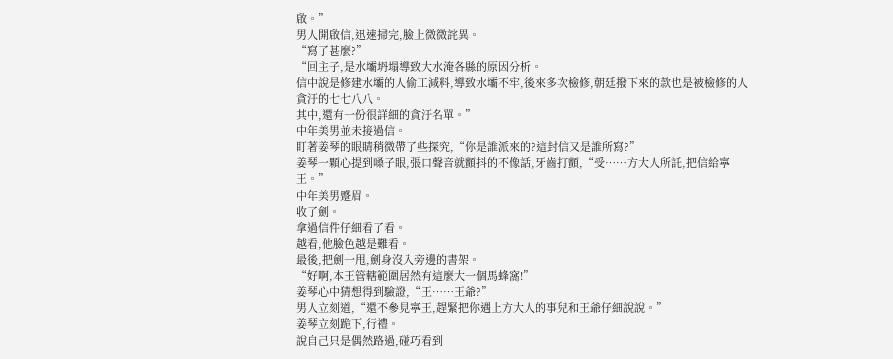啟。”
男人開啟信,迅速掃完,臉上微微詫異。
“寫了甚麼?”
“回主子,是水壩坍塌導致大水淹各縣的原因分析。
信中說是修建水壩的人偷工減料,導致水壩不牢,後來多次檢修,朝廷撥下來的款也是被檢修的人貪汙的七七八八。
其中,還有一份很詳細的貪汙名單。”
中年美男並未接過信。
盯著姜琴的眼睛稍微帶了些探究,“你是誰派來的?這封信又是誰所寫?”
姜琴一顆心提到嗓子眼,張口聲音就顫抖的不像話,牙齒打顫,“受……方大人所託,把信給寧王。”
中年美男蹙眉。
收了劍。
拿過信件仔細看了看。
越看,他臉色越是難看。
最後,把劍一甩,劍身沒入旁邊的書架。
“好啊,本王管轄範圍居然有這麼大一個馬蜂窩!”
姜琴心中猜想得到驗證,“王……王爺?”
男人立刻道,“還不參見寧王,趕緊把你遇上方大人的事兒和王爺仔細說說。”
姜琴立刻跪下,行禮。
說自己只是偶然路過,碰巧看到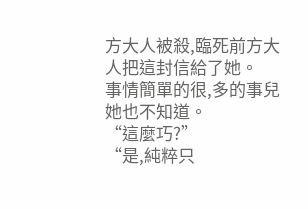方大人被殺,臨死前方大人把這封信給了她。
事情簡單的很,多的事兒她也不知道。
“這麼巧?”
“是,純粹只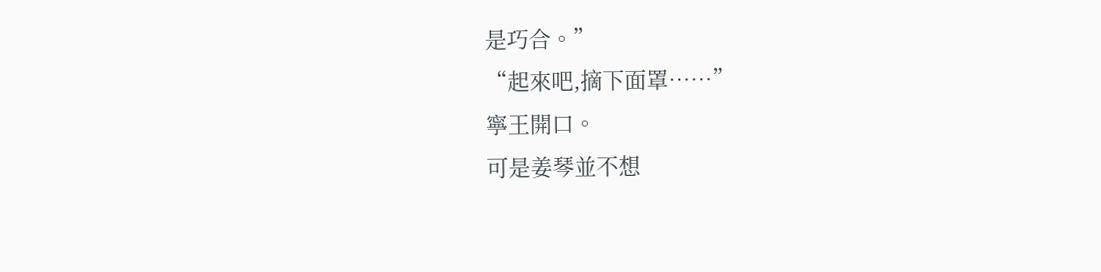是巧合。”
“起來吧,摘下面罩……”
寧王開口。
可是姜琴並不想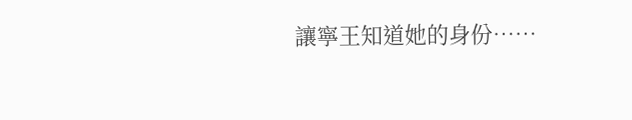讓寧王知道她的身份……